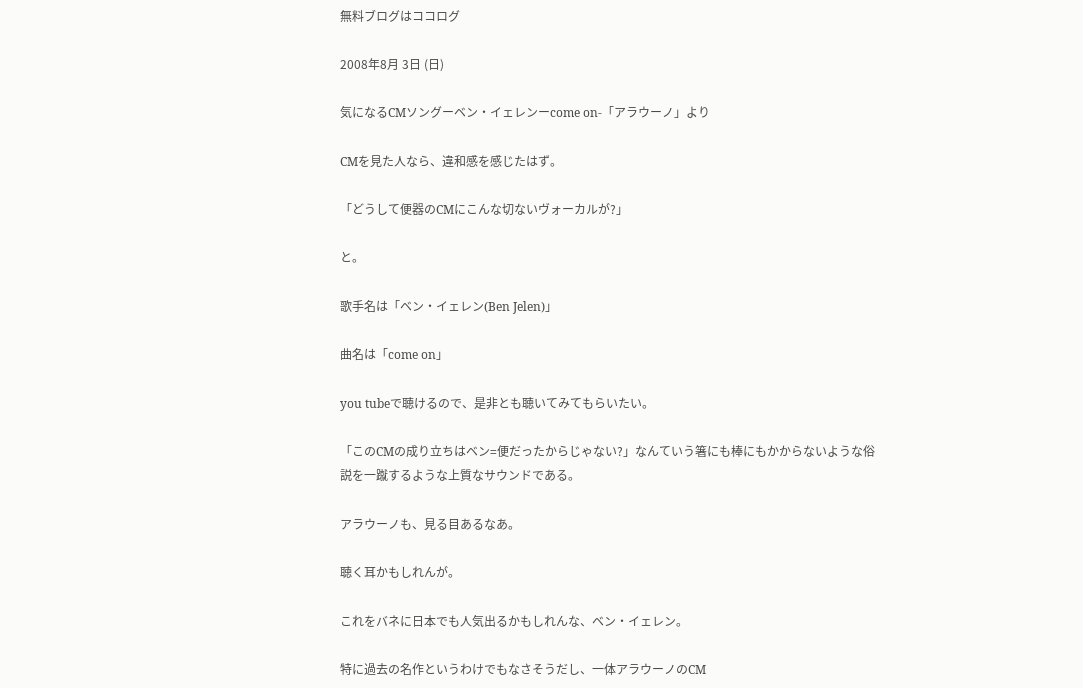無料ブログはココログ

2008年8月 3日 (日)

気になるCMソングーベン・イェレンーcome on-「アラウーノ」より

CMを見た人なら、違和感を感じたはず。

「どうして便器のCMにこんな切ないヴォーカルが?」

と。

歌手名は「ベン・イェレン(Ben Jelen)」

曲名は「come on」

you tubeで聴けるので、是非とも聴いてみてもらいたい。

「このCMの成り立ちはベン=便だったからじゃない?」なんていう箸にも棒にもかからないような俗説を一蹴するような上質なサウンドである。

アラウーノも、見る目あるなあ。

聴く耳かもしれんが。

これをバネに日本でも人気出るかもしれんな、ベン・イェレン。

特に過去の名作というわけでもなさそうだし、一体アラウーノのCM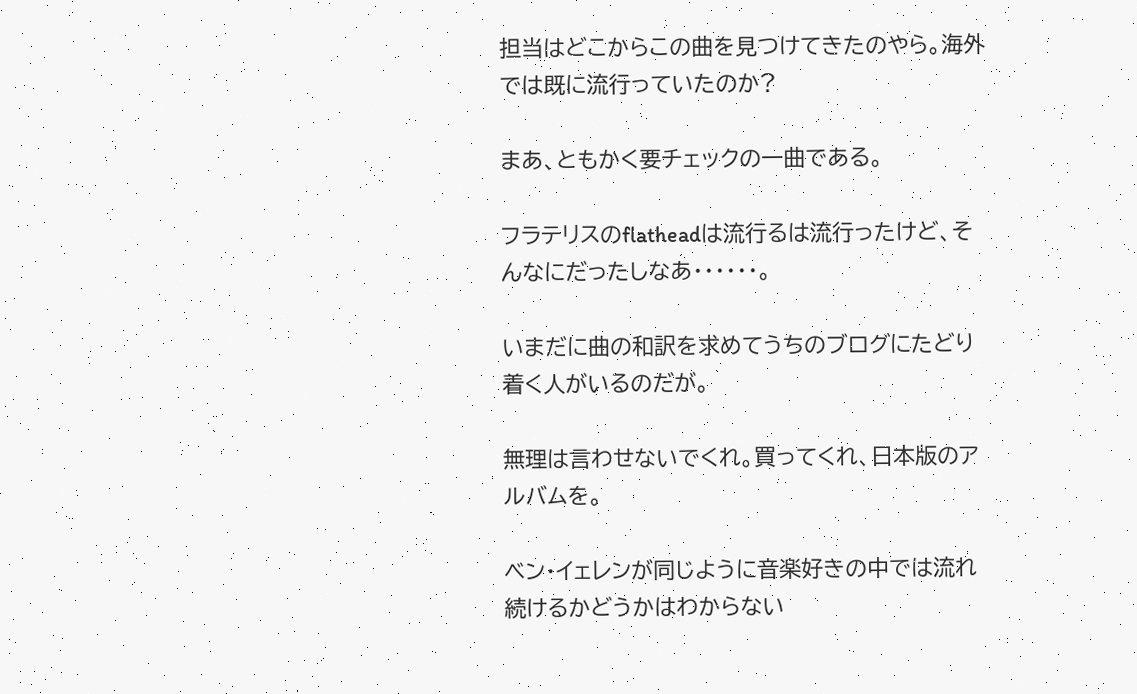担当はどこからこの曲を見つけてきたのやら。海外では既に流行っていたのか?

まあ、ともかく要チェックの一曲である。

フラテリスのflatheadは流行るは流行ったけど、そんなにだったしなあ・・・・・・。

いまだに曲の和訳を求めてうちのブログにたどり着く人がいるのだが。

無理は言わせないでくれ。買ってくれ、日本版のアルバムを。

ベン・イェレンが同じように音楽好きの中では流れ続けるかどうかはわからない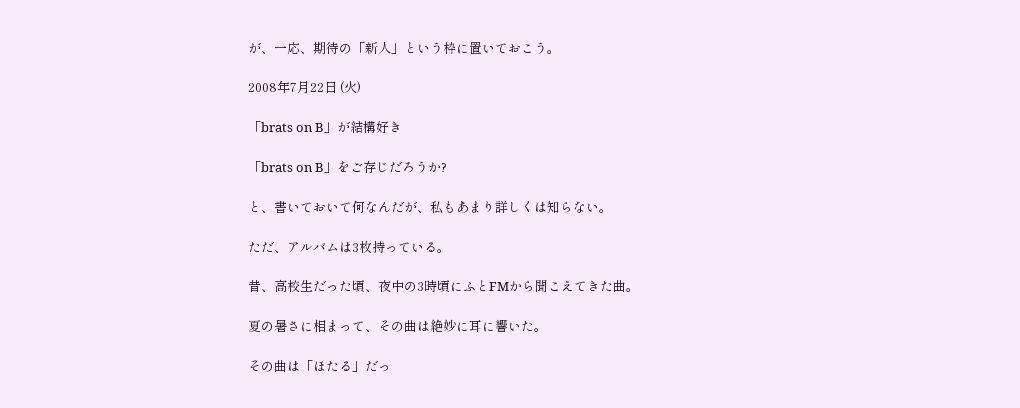が、一応、期待の「新人」という枠に置いておこう。

2008年7月22日 (火)

「brats on B」が結構好き

「brats on B」をご存じだろうか?

と、書いておいて何なんだが、私もあまり詳しくは知らない。

ただ、アルバムは3枚持っている。

昔、高校生だった頃、夜中の3時頃にふとFMから聞こえてきた曲。

夏の暑さに相まって、その曲は絶妙に耳に響いた。

その曲は「ほたる」だっ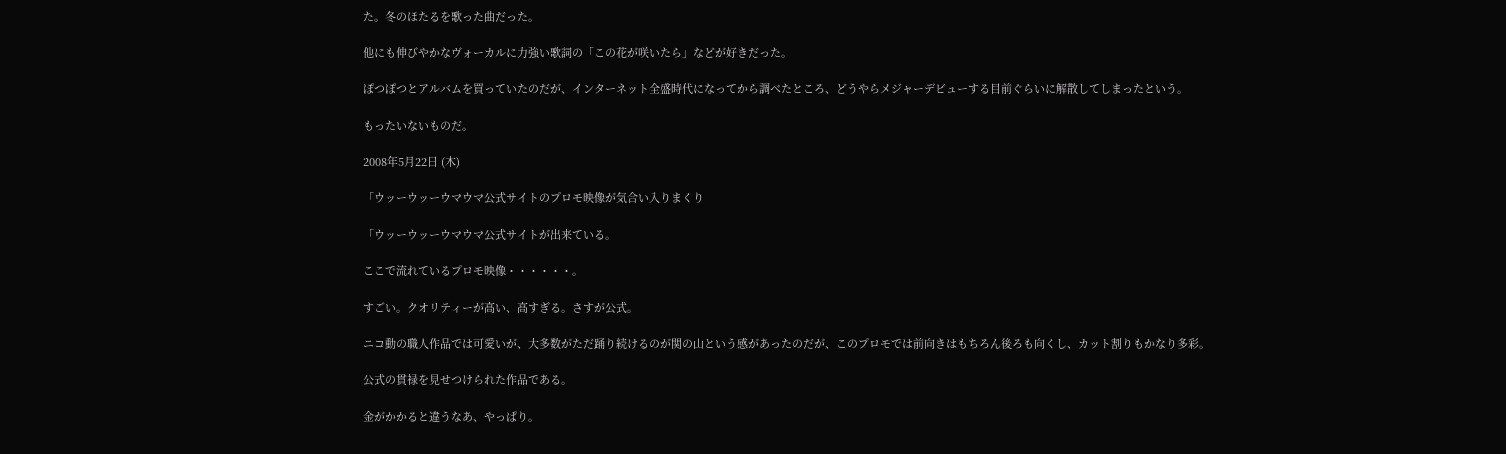た。冬のほたるを歌った曲だった。

他にも伸びやかなヴォーカルに力強い歌詞の「この花が咲いたら」などが好きだった。

ぽつぽつとアルバムを買っていたのだが、インターネット全盛時代になってから調べたところ、どうやらメジャーデビューする目前ぐらいに解散してしまったという。

もったいないものだ。

2008年5月22日 (木)

「ウッーウッーウマウマ公式サイトのプロモ映像が気合い入りまくり

「ウッーウッーウマウマ公式サイトが出来ている。

ここで流れているプロモ映像・・・・・・。

すごい。クオリティーが高い、高すぎる。さすが公式。

ニコ動の職人作品では可愛いが、大多数がただ踊り続けるのが関の山という感があったのだが、このプロモでは前向きはもちろん後ろも向くし、カット割りもかなり多彩。

公式の貫禄を見せつけられた作品である。

金がかかると違うなあ、やっぱり。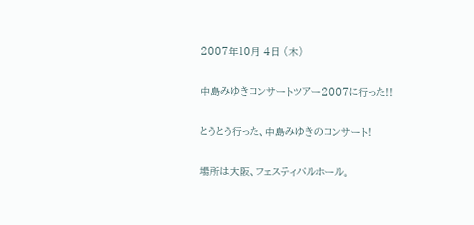2007年10月 4日 (木)

中島みゆきコンサートツアー2007に行った!!

とうとう行った、中島みゆきのコンサート!

場所は大阪、フェスティバルホール。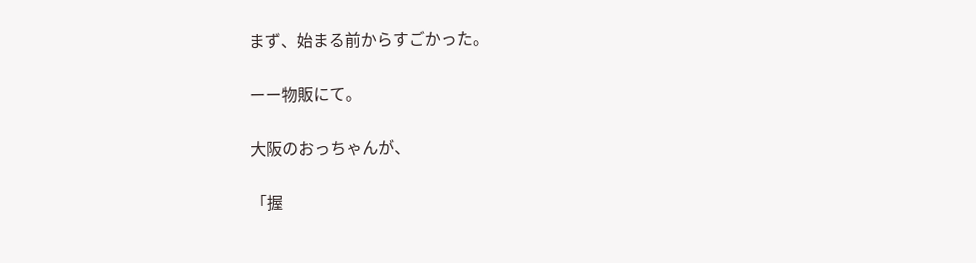まず、始まる前からすごかった。

ーー物販にて。

大阪のおっちゃんが、

「握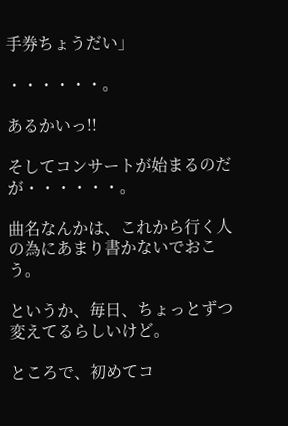手券ちょうだい」

・・・・・・。

あるかいっ!!

そしてコンサートが始まるのだが・・・・・・。

曲名なんかは、これから行く人の為にあまり書かないでおこう。

というか、毎日、ちょっとずつ変えてるらしいけど。

ところで、初めてコ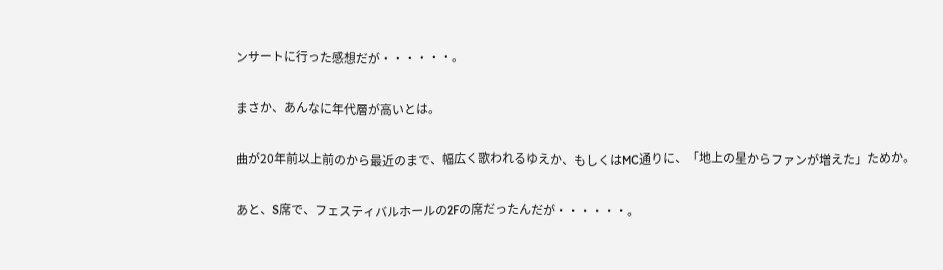ンサートに行った感想だが・・・・・・。

まさか、あんなに年代層が高いとは。

曲が20年前以上前のから最近のまで、幅広く歌われるゆえか、もしくはMC通りに、「地上の星からファンが増えた」ためか。

あと、S席で、フェスティバルホールの2Fの席だったんだが・・・・・・。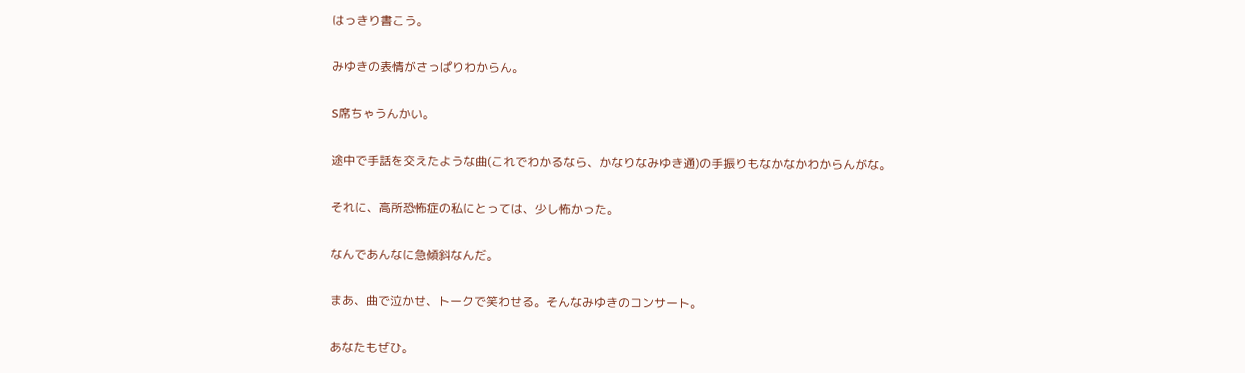はっきり書こう。

みゆきの表情がさっぱりわからん。

S席ちゃうんかい。

途中で手話を交えたような曲(これでわかるなら、かなりなみゆき通)の手振りもなかなかわからんがな。

それに、高所恐怖症の私にとっては、少し怖かった。

なんであんなに急傾斜なんだ。

まあ、曲で泣かせ、トークで笑わせる。そんなみゆきのコンサート。

あなたもぜひ。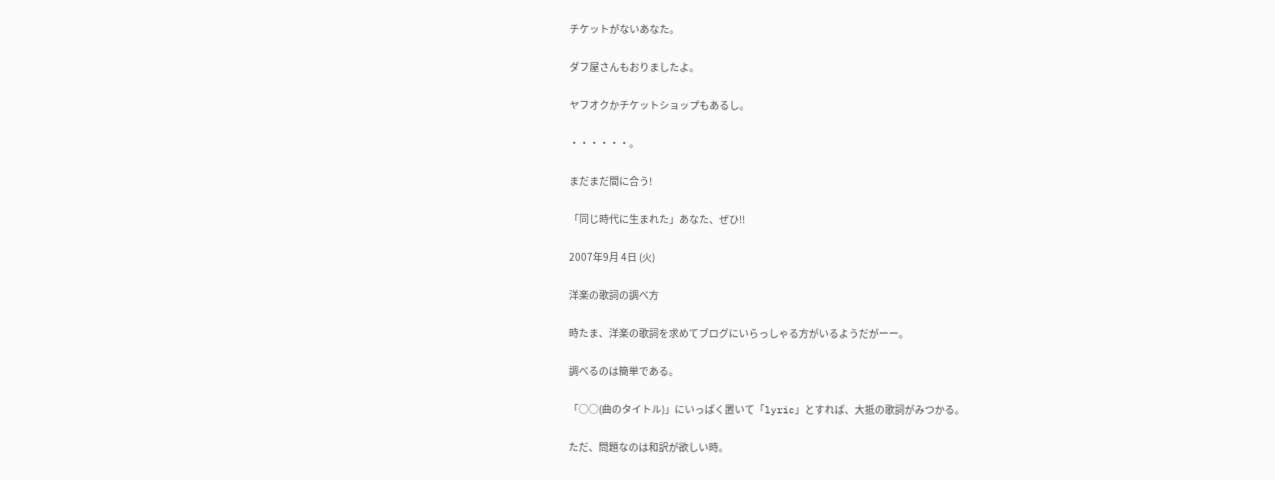チケットがないあなた。

ダフ屋さんもおりましたよ。

ヤフオクかチケットショップもあるし。

・・・・・・。

まだまだ間に合う!

「同じ時代に生まれた」あなた、ぜひ!!

2007年9月 4日 (火)

洋楽の歌詞の調べ方

時たま、洋楽の歌詞を求めてブログにいらっしゃる方がいるようだがーー。

調べるのは簡単である。

「○○(曲のタイトル)」にいっぱく置いて「lyric」とすれば、大抵の歌詞がみつかる。

ただ、問題なのは和訳が欲しい時。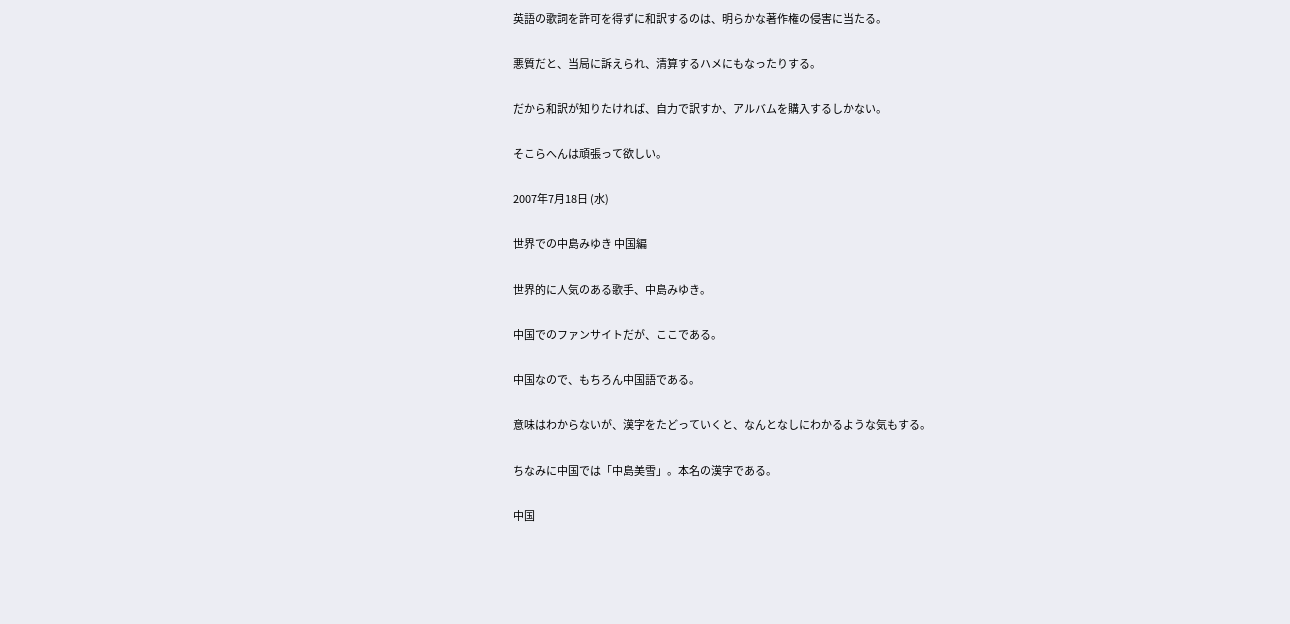英語の歌詞を許可を得ずに和訳するのは、明らかな著作権の侵害に当たる。

悪質だと、当局に訴えられ、清算するハメにもなったりする。

だから和訳が知りたければ、自力で訳すか、アルバムを購入するしかない。

そこらへんは頑張って欲しい。

2007年7月18日 (水)

世界での中島みゆき 中国編

世界的に人気のある歌手、中島みゆき。

中国でのファンサイトだが、ここである。

中国なので、もちろん中国語である。

意味はわからないが、漢字をたどっていくと、なんとなしにわかるような気もする。

ちなみに中国では「中島美雪」。本名の漢字である。

中国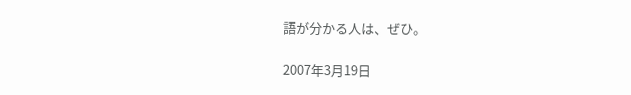語が分かる人は、ぜひ。

2007年3月19日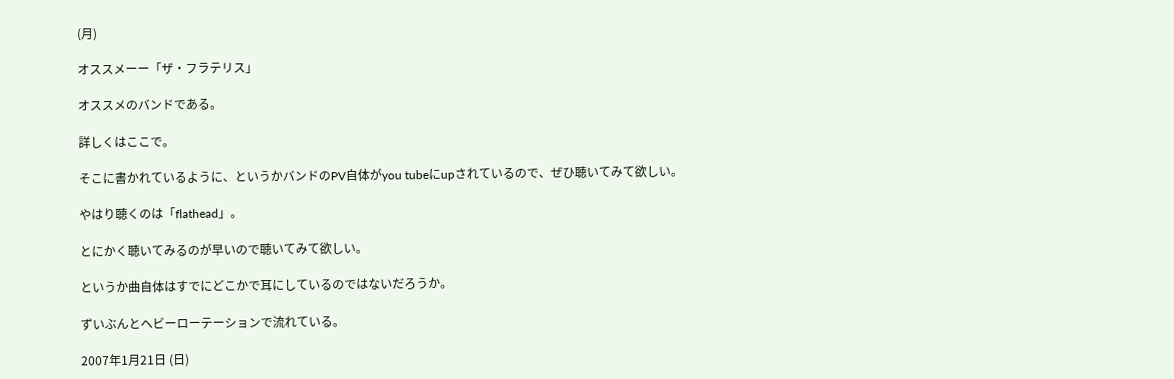(月)

オススメーー「ザ・フラテリス」

オススメのバンドである。

詳しくはここで。

そこに書かれているように、というかバンドのPV自体がyou tubeにupされているので、ぜひ聴いてみて欲しい。

やはり聴くのは「flathead」。

とにかく聴いてみるのが早いので聴いてみて欲しい。

というか曲自体はすでにどこかで耳にしているのではないだろうか。

ずいぶんとヘビーローテーションで流れている。

2007年1月21日 (日)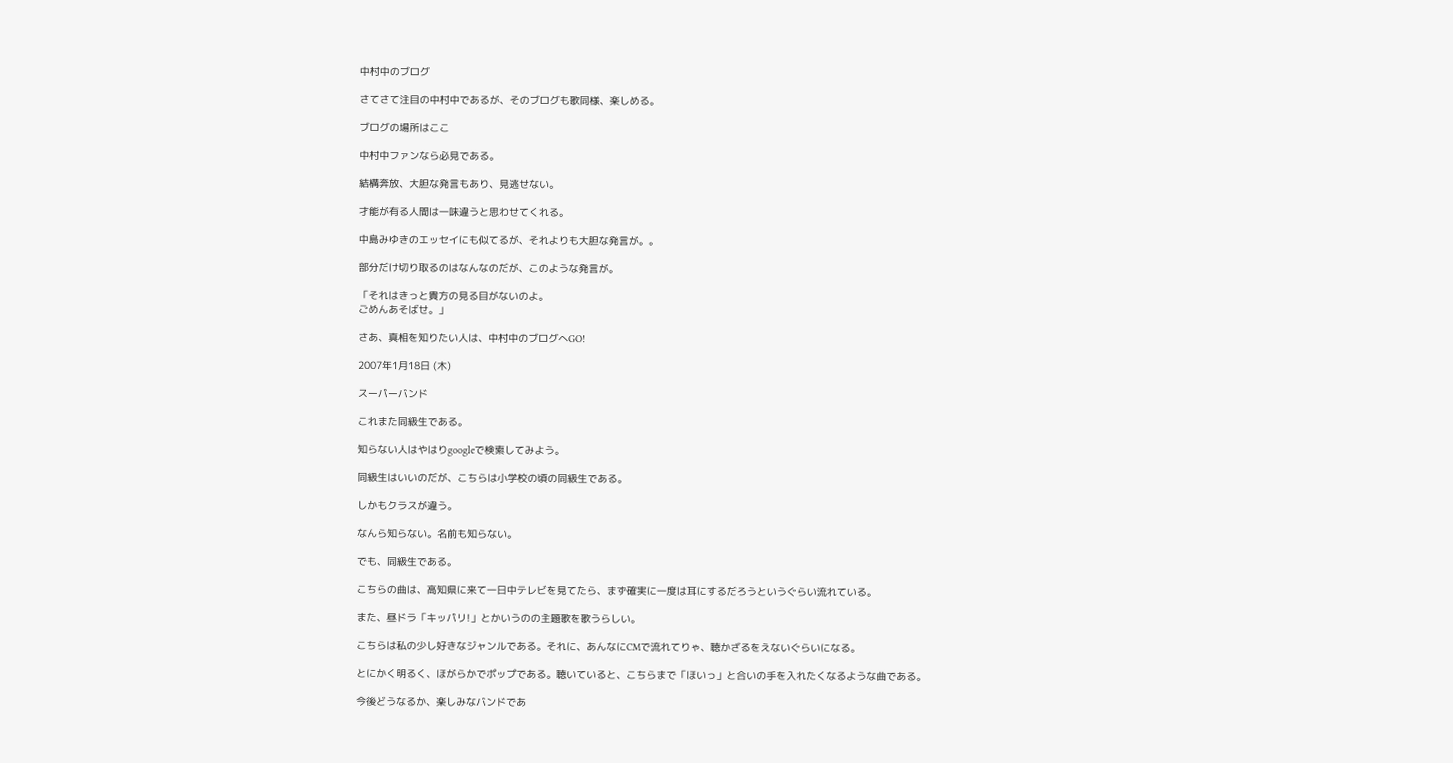中村中のブログ

さてさて注目の中村中であるが、そのブログも歌同様、楽しめる。

ブログの場所はここ

中村中ファンなら必見である。

結構奔放、大胆な発言もあり、見逃せない。

才能が有る人間は一味違うと思わせてくれる。

中島みゆきのエッセイにも似てるが、それよりも大胆な発言が。。

部分だけ切り取るのはなんなのだが、このような発言が。

「それはきっと貴方の見る目がないのよ。
ごめんあそばせ。」

さあ、真相を知りたい人は、中村中のブログへGO!

2007年1月18日 (木)

スーパーバンド

これまた同級生である。

知らない人はやはりgoogleで検索してみよう。

同級生はいいのだが、こちらは小学校の頃の同級生である。

しかもクラスが違う。

なんら知らない。名前も知らない。

でも、同級生である。

こちらの曲は、高知県に来て一日中テレビを見てたら、まず確実に一度は耳にするだろうというぐらい流れている。

また、昼ドラ「キッパリ!」とかいうのの主題歌を歌うらしい。

こちらは私の少し好きなジャンルである。それに、あんなにCMで流れてりゃ、聴かざるをえないぐらいになる。

とにかく明るく、ほがらかでポップである。聴いていると、こちらまで「ほいっ」と合いの手を入れたくなるような曲である。

今後どうなるか、楽しみなバンドであ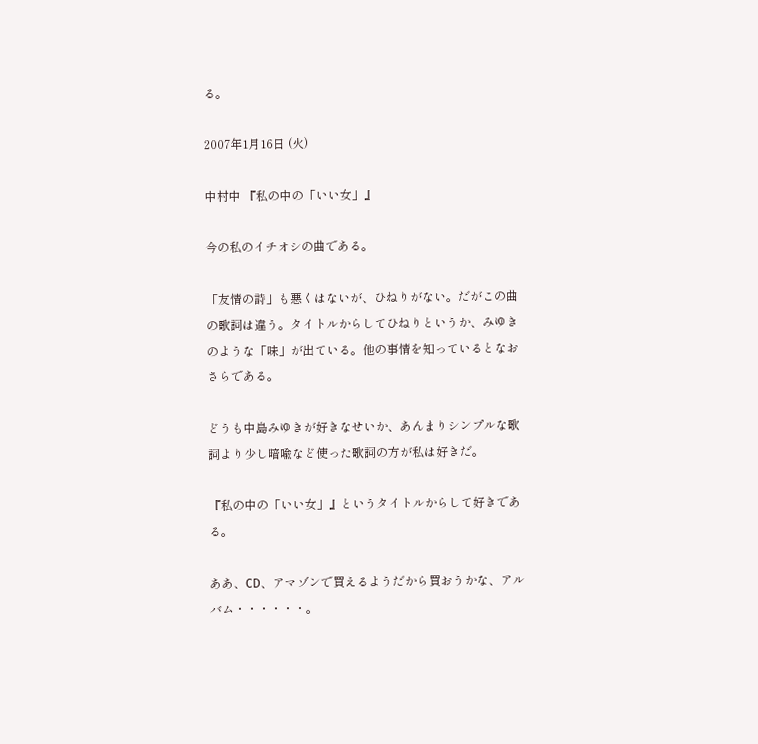る。

2007年1月16日 (火)

中村中 『私の中の「いい女」』

今の私のイチオシの曲である。

「友情の詩」も悪くはないが、ひねりがない。だがこの曲の歌詞は違う。タイトルからしてひねりというか、みゆきのような「味」が出ている。他の事情を知っているとなおさらである。

どうも中島みゆきが好きなせいか、あんまりシンプルな歌詞より少し暗喩など使った歌詞の方が私は好きだ。

『私の中の「いい女」』というタイトルからして好きである。

ああ、CD、アマゾンで買えるようだから買おうかな、アルバム・・・・・・。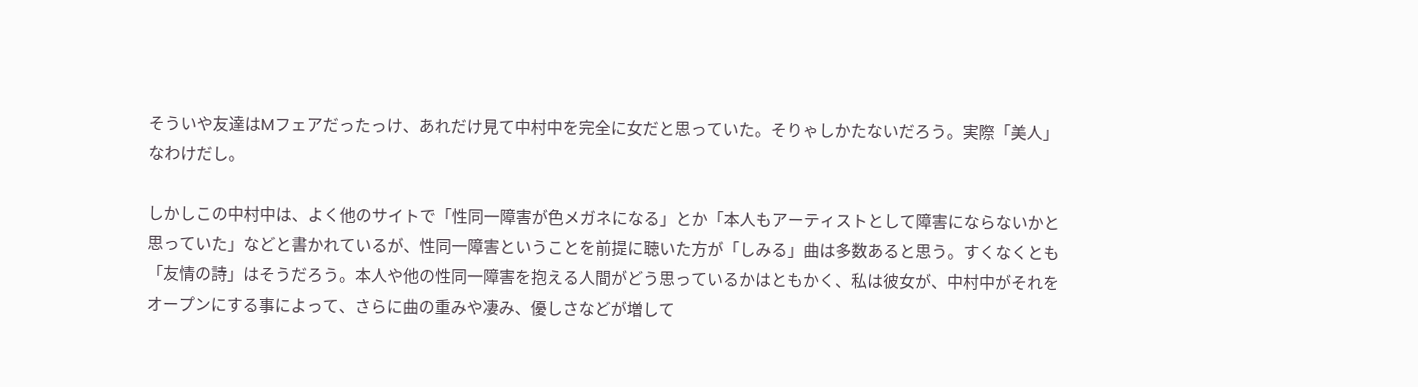そういや友達はMフェアだったっけ、あれだけ見て中村中を完全に女だと思っていた。そりゃしかたないだろう。実際「美人」なわけだし。

しかしこの中村中は、よく他のサイトで「性同一障害が色メガネになる」とか「本人もアーティストとして障害にならないかと思っていた」などと書かれているが、性同一障害ということを前提に聴いた方が「しみる」曲は多数あると思う。すくなくとも「友情の詩」はそうだろう。本人や他の性同一障害を抱える人間がどう思っているかはともかく、私は彼女が、中村中がそれをオープンにする事によって、さらに曲の重みや凄み、優しさなどが増して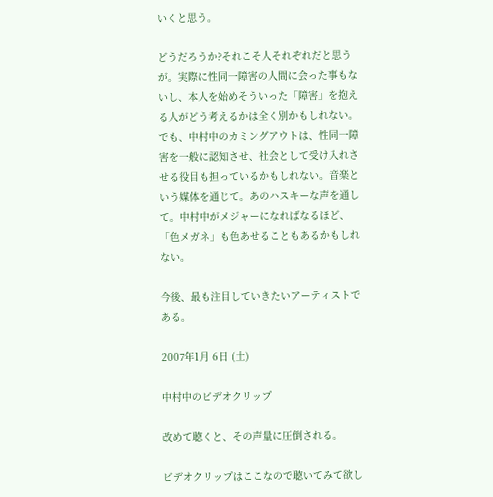いくと思う。

どうだろうか?それこそ人それぞれだと思うが。実際に性同一障害の人間に会った事もないし、本人を始めそういった「障害」を抱える人がどう考えるかは全く別かもしれない。でも、中村中のカミングアウトは、性同一障害を一般に認知させ、社会として受け入れさせる役目も担っているかもしれない。音楽という媒体を通じて。あのハスキーな声を通して。中村中がメジャーになればなるほど、「色メガネ」も色あせることもあるかもしれない。

今後、最も注目していきたいアーティストである。

2007年1月 6日 (土)

中村中のビデオクリップ

改めて聴くと、その声量に圧倒される。

ビデオクリップはここなので聴いてみて欲し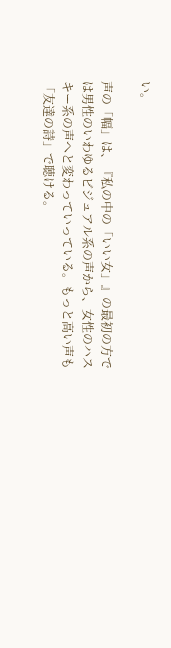い。

声の「幅」は、『私の中の「いい女」』の最初の方では男性のいわゆるビジュアル系の声から、女性のハスキー系の声へと変わっていっている。もっと高い声も「友達の詩」で聴ける。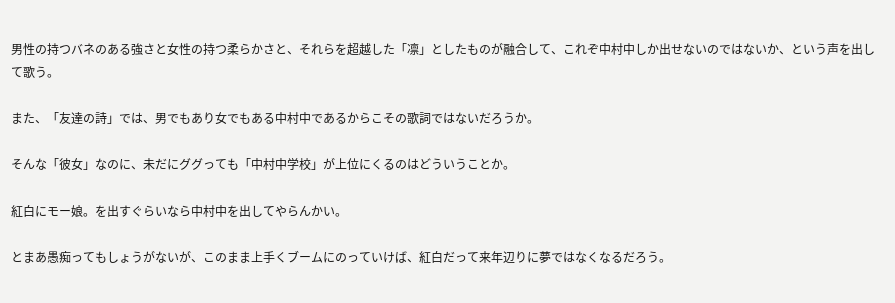男性の持つバネのある強さと女性の持つ柔らかさと、それらを超越した「凛」としたものが融合して、これぞ中村中しか出せないのではないか、という声を出して歌う。

また、「友達の詩」では、男でもあり女でもある中村中であるからこその歌詞ではないだろうか。

そんな「彼女」なのに、未だにググっても「中村中学校」が上位にくるのはどういうことか。

紅白にモー娘。を出すぐらいなら中村中を出してやらんかい。

とまあ愚痴ってもしょうがないが、このまま上手くブームにのっていけば、紅白だって来年辺りに夢ではなくなるだろう。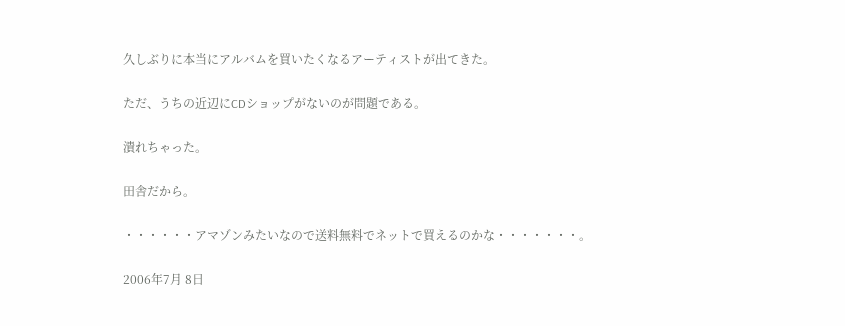久しぶりに本当にアルバムを買いたくなるアーティストが出てきた。

ただ、うちの近辺にCDショップがないのが問題である。

潰れちゃった。

田舎だから。

・・・・・・アマゾンみたいなので送料無料でネットで買えるのかな・・・・・・・。

2006年7月 8日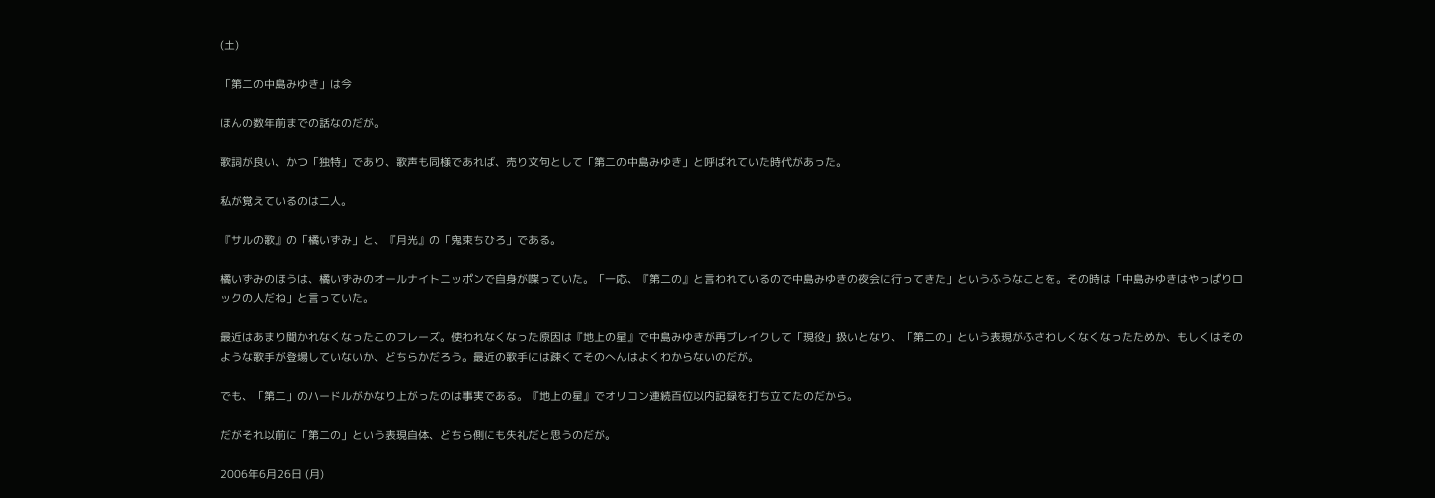(土)

「第二の中島みゆき」は今

ほんの数年前までの話なのだが。

歌詞が良い、かつ「独特」であり、歌声も同様であれば、売り文句として「第二の中島みゆき」と呼ばれていた時代があった。

私が覚えているのは二人。

『サルの歌』の「橘いずみ」と、『月光』の「鬼束ちひろ」である。

橘いずみのほうは、橘いずみのオールナイトニッポンで自身が喋っていた。「一応、『第二の』と言われているので中島みゆきの夜会に行ってきた」というふうなことを。その時は「中島みゆきはやっぱりロックの人だね」と言っていた。

最近はあまり聞かれなくなったこのフレーズ。使われなくなった原因は『地上の星』で中島みゆきが再ブレイクして「現役」扱いとなり、「第二の」という表現がふさわしくなくなったためか、もしくはそのような歌手が登場していないか、どちらかだろう。最近の歌手には疎くてそのへんはよくわからないのだが。

でも、「第二」のハードルがかなり上がったのは事実である。『地上の星』でオリコン連続百位以内記録を打ち立てたのだから。

だがそれ以前に「第二の」という表現自体、どちら側にも失礼だと思うのだが。

2006年6月26日 (月)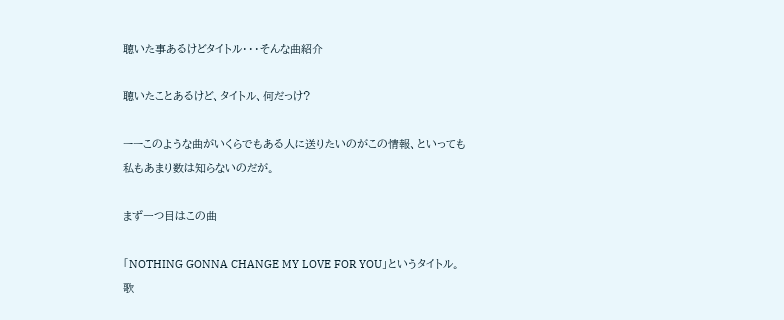聴いた事あるけどタイトル・・・そんな曲紹介

聴いたことあるけど、タイトル、何だっけ?

ーーこのような曲がいくらでもある人に送りたいのがこの情報、といっても私もあまり数は知らないのだが。

まず一つ目はこの曲

「NOTHING GONNA CHANGE MY LOVE FOR YOU」というタイトル。歌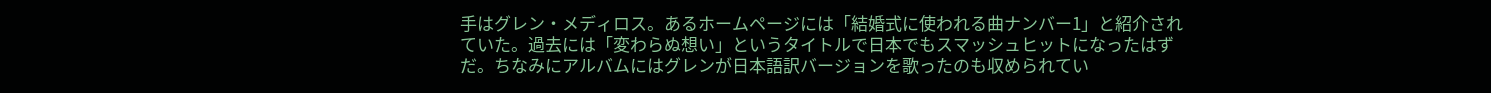手はグレン・メディロス。あるホームページには「結婚式に使われる曲ナンバー1」と紹介されていた。過去には「変わらぬ想い」というタイトルで日本でもスマッシュヒットになったはずだ。ちなみにアルバムにはグレンが日本語訳バージョンを歌ったのも収められてい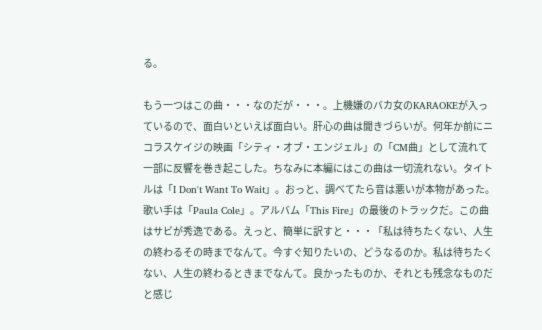る。

もう一つはこの曲・・・なのだが・・・。上機嫌のバカ女のKARAOKEが入っているので、面白いといえば面白い。肝心の曲は聞きづらいが。何年か前にニコラスケイジの映画「シティ・オブ・エンジェル」の「CM曲」として流れて一部に反響を巻き起こした。ちなみに本編にはこの曲は一切流れない。タイトルは「I Don't Want To Wait」。おっと、調べてたら音は悪いが本物があった。歌い手は「Paula Cole」。アルバム「This Fire」の最後のトラックだ。この曲はサビが秀逸である。えっと、簡単に訳すと・・・「私は待ちたくない、人生の終わるその時までなんて。今すぐ知りたいの、どうなるのか。私は待ちたくない、人生の終わるときまでなんて。良かったものか、それとも残念なものだと感じ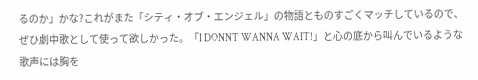るのか」かな?これがまた「シティ・オブ・エンジェル」の物語とものすごくマッチしているので、ぜひ劇中歌として使って欲しかった。「I DONNT WANNA WAIT!」と心の底から叫んでいるような歌声には胸を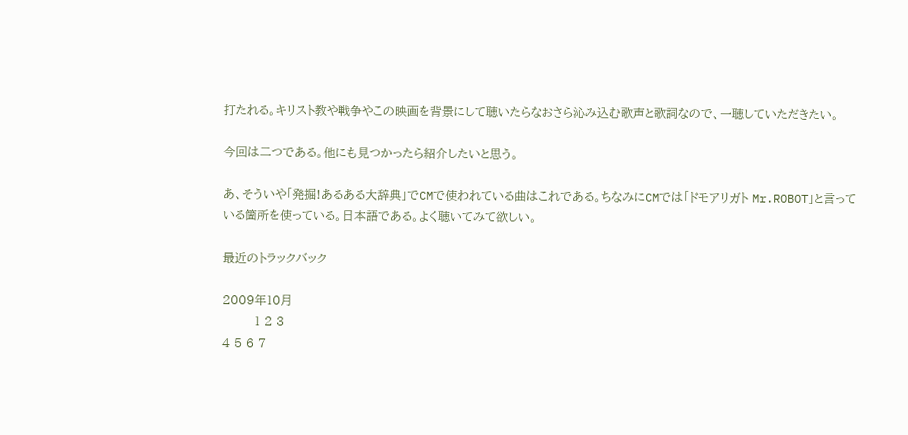打たれる。キリスト教や戦争やこの映画を背景にして聴いたらなおさら沁み込む歌声と歌詞なので、一聴していただきたい。

今回は二つである。他にも見つかったら紹介したいと思う。

あ、そういや「発掘!あるある大辞典」でCMで使われている曲はこれである。ちなみにCMでは「ドモアリガト Mr.ROBOT」と言っている箇所を使っている。日本語である。よく聴いてみて欲しい。

最近のトラックバック

2009年10月
        1 2 3
4 5 6 7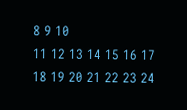8 9 10
11 12 13 14 15 16 17
18 19 20 21 22 23 24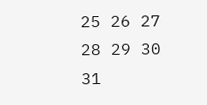25 26 27 28 29 30 31